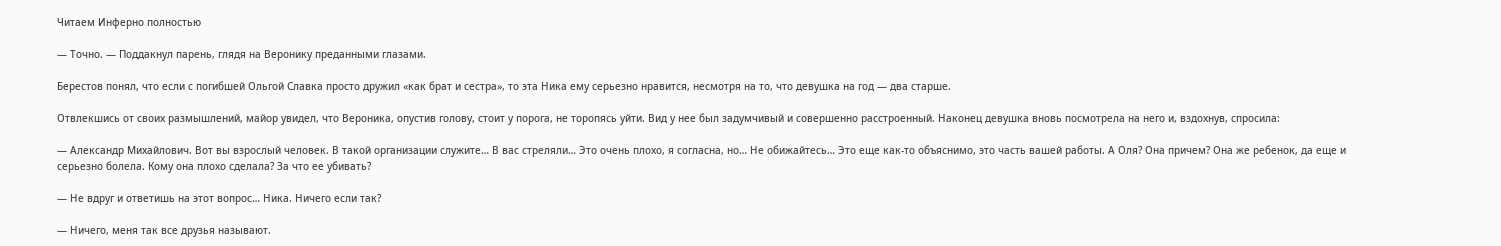Читаем Инферно полностью

— Точно. — Поддакнул парень, глядя на Веронику преданными глазами.

Берестов понял, что если с погибшей Ольгой Славка просто дружил «как брат и сестра», то эта Ника ему серьезно нравится, несмотря на то, что девушка на год — два старше.

Отвлекшись от своих размышлений, майор увидел, что Вероника, опустив голову, стоит у порога, не торопясь уйти. Вид у нее был задумчивый и совершенно расстроенный. Наконец девушка вновь посмотрела на него и, вздохнув, спросила:

— Александр Михайлович. Вот вы взрослый человек. В такой организации служите… В вас стреляли… Это очень плохо, я согласна, но… Не обижайтесь… Это еще как-то объяснимо, это часть вашей работы. А Оля? Она причем? Она же ребенок, да еще и серьезно болела. Кому она плохо сделала? За что ее убивать?

— Не вдруг и ответишь на этот вопрос… Ника. Ничего если так?

— Ничего, меня так все друзья называют.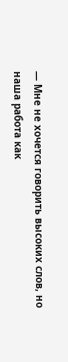— Мне не хочется говорить высоких слов, но наша работа как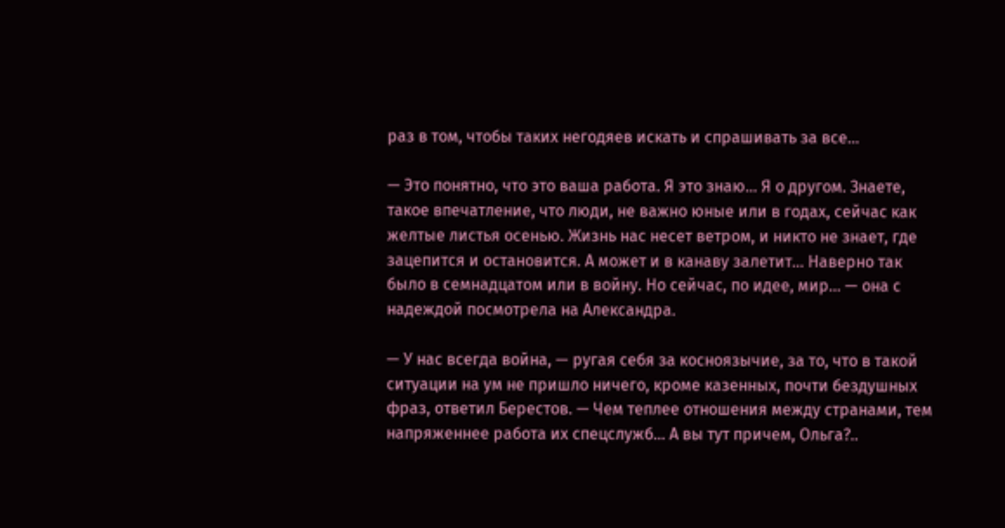раз в том, чтобы таких негодяев искать и спрашивать за все…

— Это понятно, что это ваша работа. Я это знаю… Я о другом. Знаете, такое впечатление, что люди, не важно юные или в годах, сейчас как желтые листья осенью. Жизнь нас несет ветром, и никто не знает, где зацепится и остановится. А может и в канаву залетит… Наверно так было в семнадцатом или в войну. Но сейчас, по идее, мир… — она с надеждой посмотрела на Александра.

— У нас всегда война, — ругая себя за косноязычие, за то, что в такой ситуации на ум не пришло ничего, кроме казенных, почти бездушных фраз, ответил Берестов. — Чем теплее отношения между странами, тем напряженнее работа их спецслужб… А вы тут причем, Ольга?..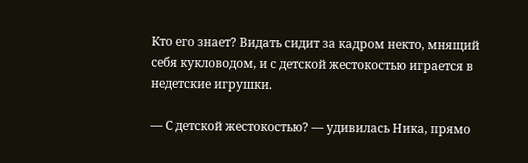Кто его знает? Видать сидит за кадром некто, мнящий себя кукловодом, и с детской жестокостью играется в недетские игрушки.

— С детской жестокостью? — удивилась Ника, прямо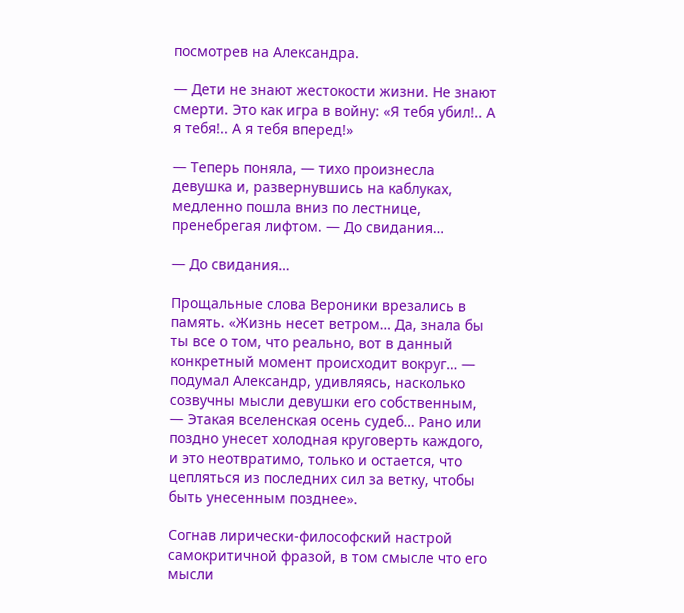посмотрев на Александра.

— Дети не знают жестокости жизни. Не знают смерти. Это как игра в войну: «Я тебя убил!.. А я тебя!.. А я тебя вперед!»

— Теперь поняла, — тихо произнесла девушка и, развернувшись на каблуках, медленно пошла вниз по лестнице, пренебрегая лифтом. — До свидания…

— До свидания…

Прощальные слова Вероники врезались в память. «Жизнь несет ветром… Да, знала бы ты все о том, что реально, вот в данный конкретный момент происходит вокруг… — подумал Александр, удивляясь, насколько созвучны мысли девушки его собственным, — Этакая вселенская осень судеб… Рано или поздно унесет холодная круговерть каждого, и это неотвратимо, только и остается, что цепляться из последних сил за ветку, чтобы быть унесенным позднее».

Согнав лирически-философский настрой самокритичной фразой, в том смысле что его мысли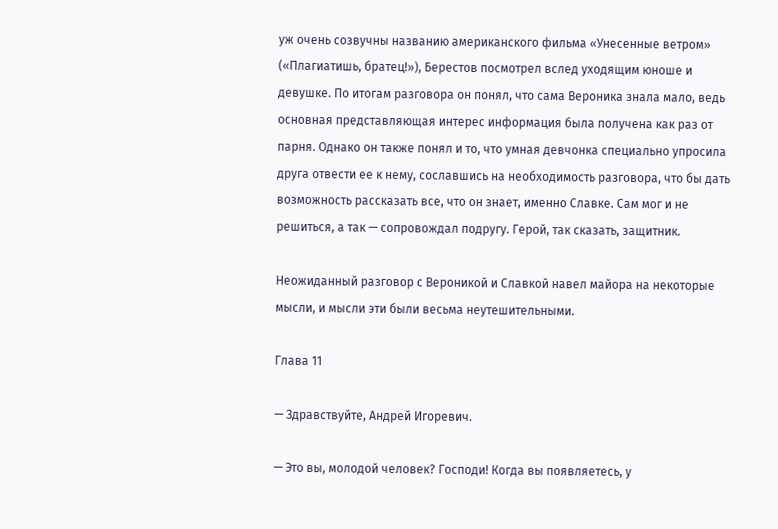уж очень созвучны названию американского фильма «Унесенные ветром» («Плагиатишь, братец!»), Берестов посмотрел вслед уходящим юноше и девушке. По итогам разговора он понял, что сама Вероника знала мало, ведь основная представляющая интерес информация была получена как раз от парня. Однако он также понял и то, что умная девчонка специально упросила друга отвести ее к нему, сославшись на необходимость разговора, что бы дать возможность рассказать все, что он знает, именно Славке. Сам мог и не решиться, а так — сопровождал подругу. Герой, так сказать, защитник.

Неожиданный разговор с Вероникой и Славкой навел майора на некоторые мысли, и мысли эти были весьма неутешительными.

Глава 11

— Здравствуйте, Андрей Игоревич.

— Это вы, молодой человек? Господи! Когда вы появляетесь, у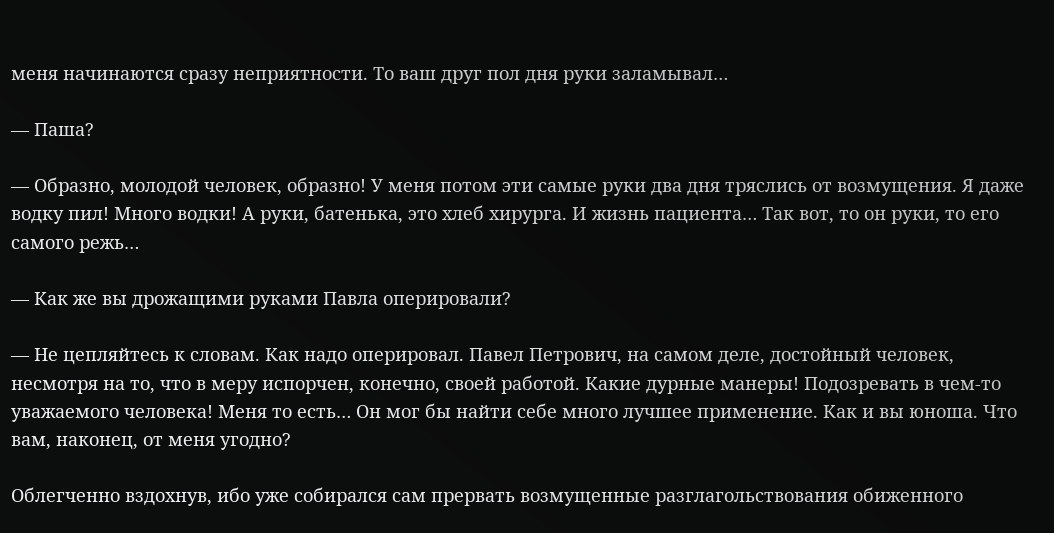меня начинаются сразу неприятности. То ваш друг пол дня руки заламывал…

— Паша?

— Образно, молодой человек, образно! У меня потом эти самые руки два дня тряслись от возмущения. Я даже водку пил! Много водки! А руки, батенька, это хлеб хирурга. И жизнь пациента… Так вот, то он руки, то его самого режь…

— Как же вы дрожащими руками Павла оперировали?

— Не цепляйтесь к словам. Как надо оперировал. Павел Петрович, на самом деле, достойный человек, несмотря на то, что в меру испорчен, конечно, своей работой. Какие дурные манеры! Подозревать в чем-то уважаемого человека! Меня то есть… Он мог бы найти себе много лучшее применение. Как и вы юноша. Что вам, наконец, от меня угодно?

Облегченно вздохнув, ибо уже собирался сам прервать возмущенные разглагольствования обиженного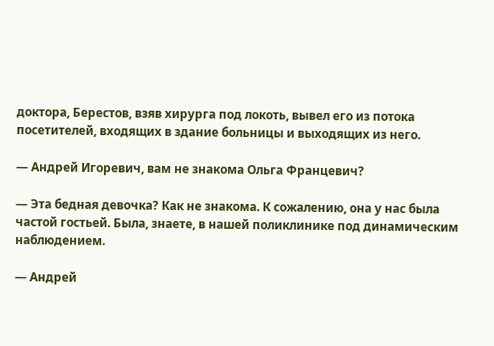доктора, Берестов, взяв хирурга под локоть, вывел его из потока посетителей, входящих в здание больницы и выходящих из него.

— Андрей Игоревич, вам не знакома Ольга Францевич?

— Эта бедная девочка? Как не знакома. К сожалению, она у нас была частой гостьей. Была, знаете, в нашей поликлинике под динамическим наблюдением.

— Андрей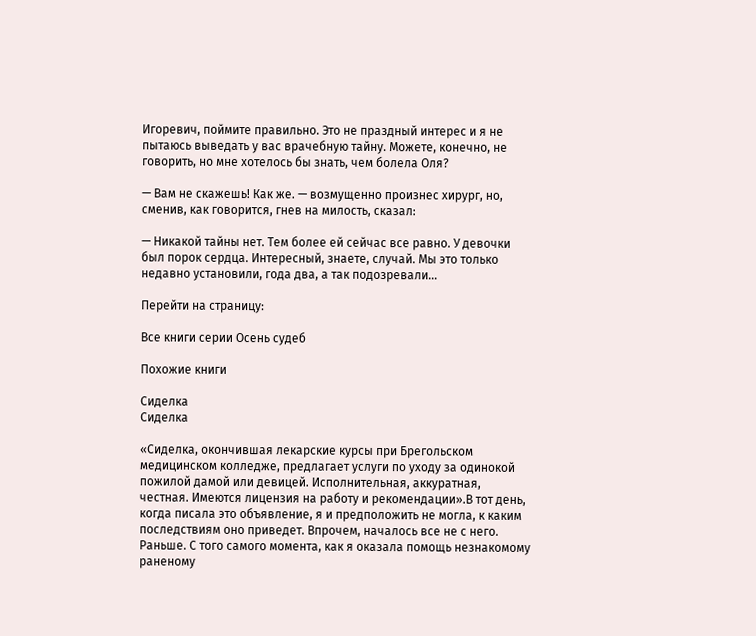Игоревич, поймите правильно. Это не праздный интерес и я не пытаюсь выведать у вас врачебную тайну. Можете, конечно, не говорить, но мне хотелось бы знать, чем болела Оля?

— Вам не скажешь! Как же. — возмущенно произнес хирург, но, сменив, как говорится, гнев на милость, сказал:

— Никакой тайны нет. Тем более ей сейчас все равно. У девочки был порок сердца. Интересный, знаете, случай. Мы это только недавно установили, года два, а так подозревали…

Перейти на страницу:

Все книги серии Осень судеб

Похожие книги

Сиделка
Сиделка

«Сиделка, окончившая лекарские курсы при Брегольском медицинском колледже, предлагает услуги по уходу за одинокой пожилой дамой или девицей. Исполнительная, аккуратная, честная. Имеются лицензия на работу и рекомендации».В тот день, когда писала это объявление, я и предположить не могла, к каким последствиям оно приведет. Впрочем, началось все не с него. Раньше. С того самого момента, как я оказала помощь незнакомому раненому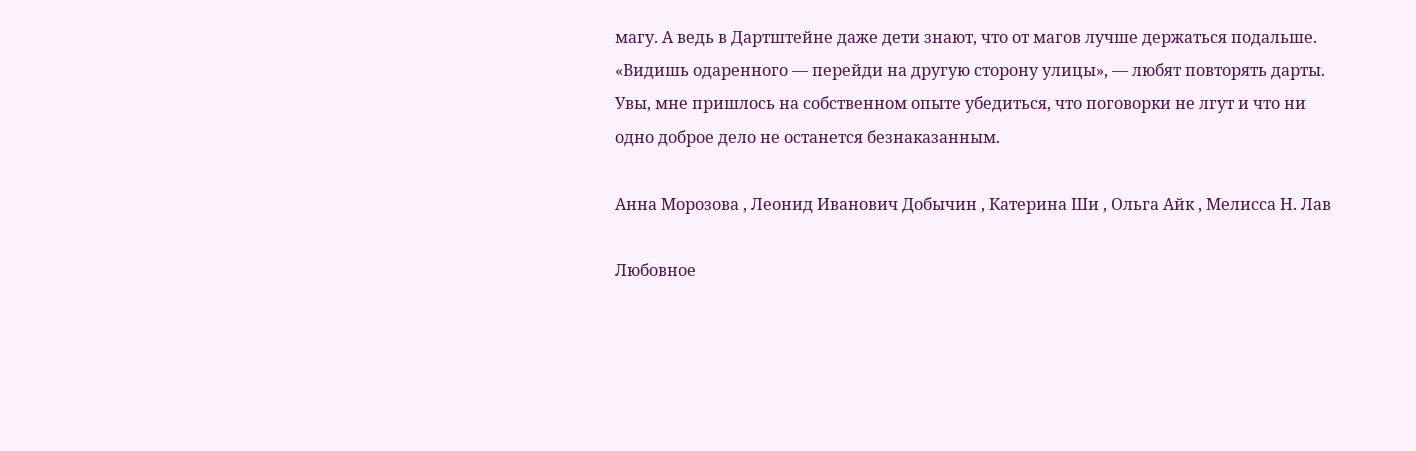магу. А ведь в Дартштейне даже дети знают, что от магов лучше держаться подальше. «Видишь одаренного — перейди на другую сторону улицы», — любят повторять дарты. Увы, мне пришлось на собственном опыте убедиться, что поговорки не лгут и что ни одно доброе дело не останется безнаказанным.

Анна Морозова , Леонид Иванович Добычин , Катерина Ши , Ольга Айк , Мелисса Н. Лав

Любовное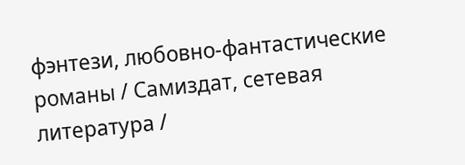фэнтези, любовно-фантастические романы / Самиздат, сетевая литература /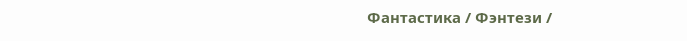Фантастика / Фэнтези /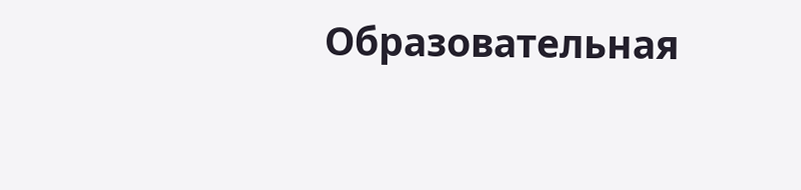Образовательная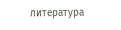литература